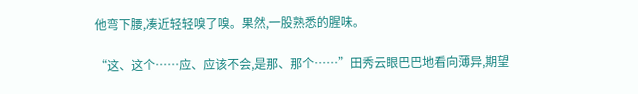他弯下腰,凑近轻轻嗅了嗅。果然,一股熟悉的腥味。

“这、这个……应、应该不会,是那、那个……”田秀云眼巴巴地看向薄异,期望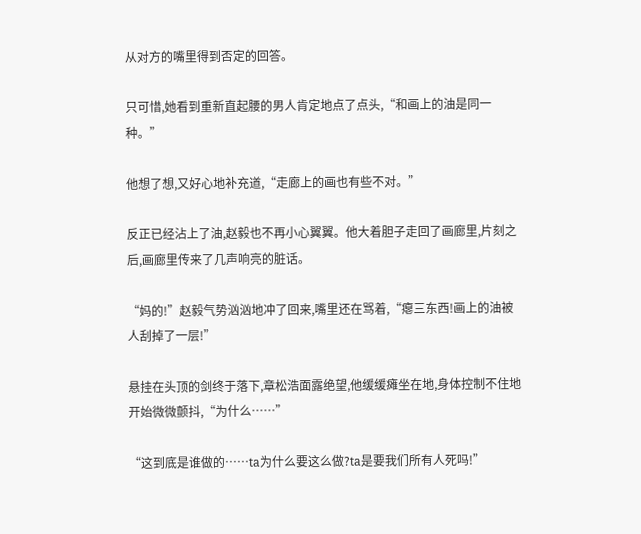从对方的嘴里得到否定的回答。

只可惜,她看到重新直起腰的男人肯定地点了点头,“和画上的油是同一种。”

他想了想,又好心地补充道,“走廊上的画也有些不对。”

反正已经沾上了油,赵毅也不再小心翼翼。他大着胆子走回了画廊里,片刻之后,画廊里传来了几声响亮的脏话。

“妈的!”赵毅气势汹汹地冲了回来,嘴里还在骂着,“瘪三东西!画上的油被人刮掉了一层!”

悬挂在头顶的剑终于落下,章松浩面露绝望,他缓缓瘫坐在地,身体控制不住地开始微微颤抖,“为什么……”

“这到底是谁做的……ta为什么要这么做?ta是要我们所有人死吗!”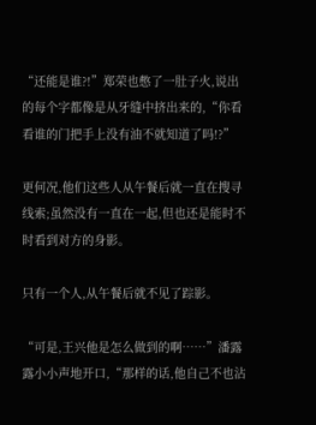“还能是谁?!”郑荣也憋了一肚子火,说出的每个字都像是从牙缝中挤出来的,“你看看谁的门把手上没有油不就知道了吗!?”

更何况,他们这些人从午餐后就一直在搜寻线索;虽然没有一直在一起,但也还是能时不时看到对方的身影。

只有一个人,从午餐后就不见了踪影。

“可是,王兴他是怎么做到的啊……”潘露露小小声地开口,“那样的话,他自己不也沾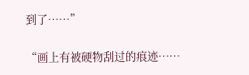到了……”

“画上有被硬物刮过的痕迹……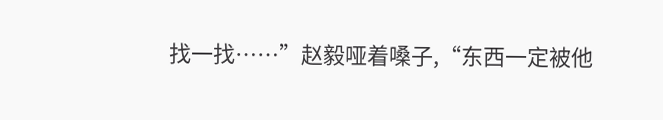找一找……”赵毅哑着嗓子,“东西一定被他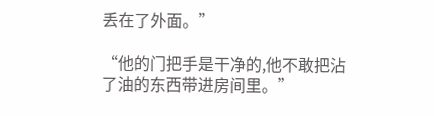丢在了外面。”

“他的门把手是干净的,他不敢把沾了油的东西带进房间里。”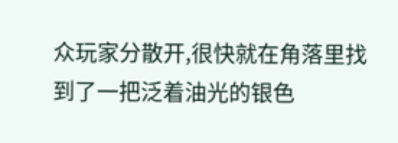众玩家分散开,很快就在角落里找到了一把泛着油光的银色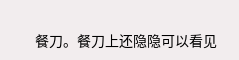餐刀。餐刀上还隐隐可以看见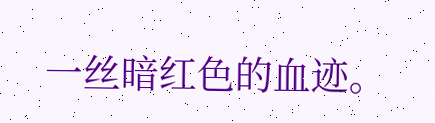一丝暗红色的血迹。